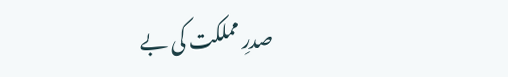صدرِ مملکت کی بے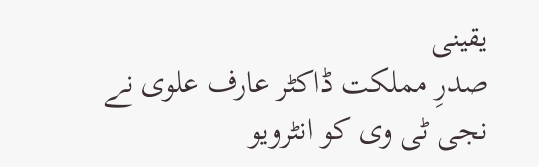یقینی
صدرِ مملکت ڈاکٹر عارف علوی نے نجی ٹی وی کو انٹرویو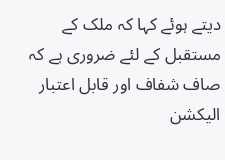دیتے ہوئے کہا کہ ملک کے مستقبل کے لئے ضروری ہے کہ صاف شفاف اور قابل اعتبار الیکشن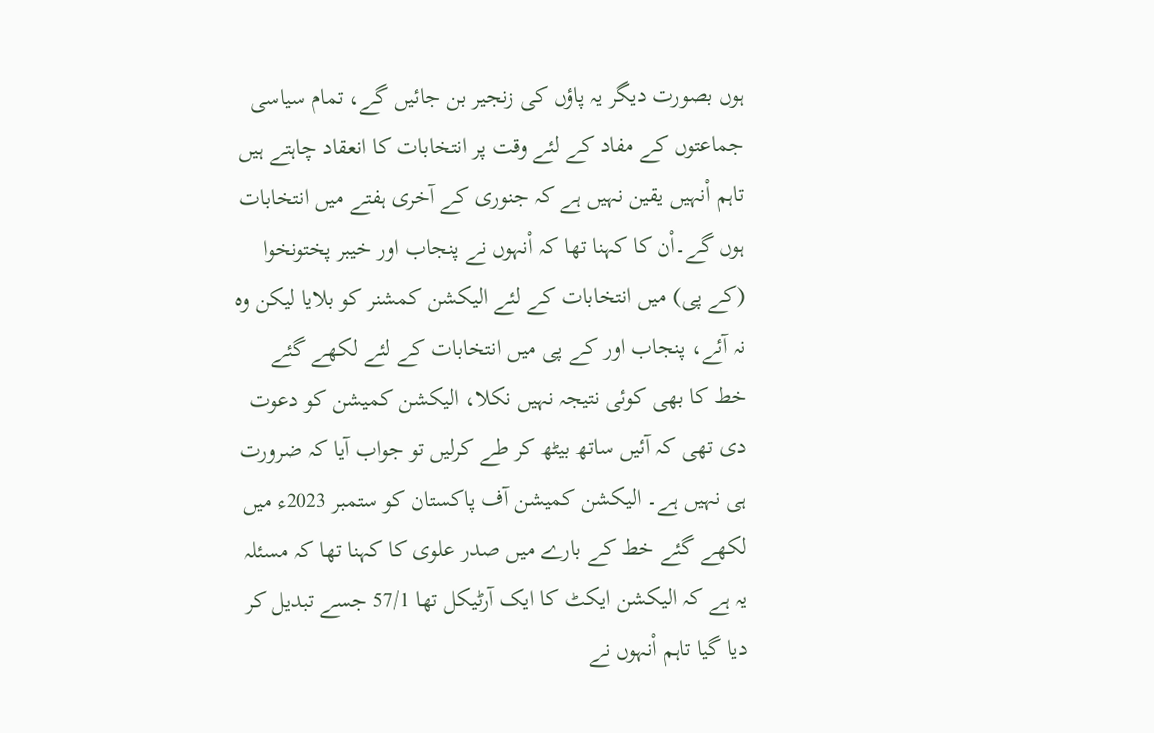ہوں بصورت دیگر یہ پاؤں کی زنجیر بن جائیں گے، تمام سیاسی جماعتوں کے مفاد کے لئے وقت پر انتخابات کا انعقاد چاہتے ہیں تاہم اْنہیں یقین نہیں ہے کہ جنوری کے آخری ہفتے میں انتخابات ہوں گے۔اْن کا کہنا تھا کہ اْنہوں نے پنجاب اور خیبر پختونخوا (کے پی) میں انتخابات کے لئے الیکشن کمشنر کو بلایا لیکن وہ نہ آئے، پنجاب اور کے پی میں انتخابات کے لئے لکھے گئے خط کا بھی کوئی نتیجہ نہیں نکلا، الیکشن کمیشن کو دعوت دی تھی کہ آئیں ساتھ بیٹھ کر طے کرلیں تو جواب آیا کہ ضرورت ہی نہیں ہے۔ الیکشن کمیشن آف پاکستان کو ستمبر 2023ء میں لکھے گئے خط کے بارے میں صدر علوی کا کہنا تھا کہ مسئلہ یہ ہے کہ الیکشن ایکٹ کا ایک آرٹیکل تھا 57/1 جسے تبدیل کر دیا گیا تاہم اْنہوں نے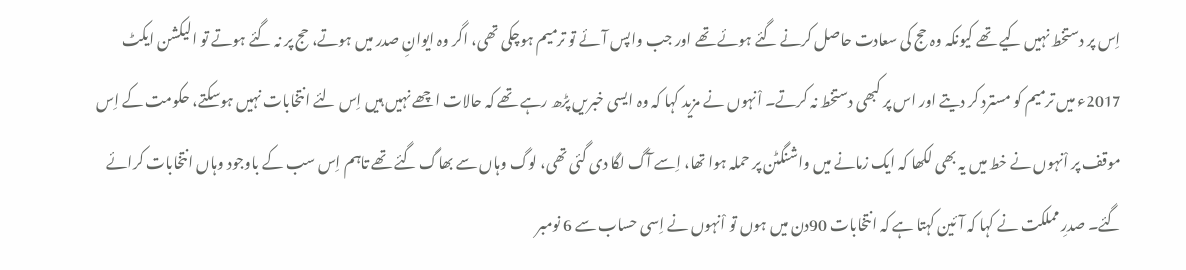اِس پر دستخط نہیں کیے تھے کیونکہ وہ حج کی سعادت حاصل کرنے گئے ہوئے تھے اور جب واپس آئے تو ترمیم ہوچکی تھی، اگر وہ ایوانِ صدر میں ہوتے، حج پر نہ گئے ہوتے تو الیکشن ایکٹ 2017ء میں ترمیم کو مسترد کر دیتے اور اس پر کبھی دستخط نہ کرتے۔ اْنہوں نے مزید کہا کہ وہ ایسی خبریں پڑھ رہے تھے کہ حالات اچھے نہیں ہیں اِس لئے انتخابات نہیں ہوسکتے، حکومت کے اِس موقف پر اْنہوں نے خط میں یہ بھی لکھا کہ ایک زمانے میں واشنگٹن پر حملہ ہوا تھا، اِسے آگ لگا دی گئی تھی، لوگ وہاں سے بھاگ گئے تھے تاہم اِس سب کے باوجود وہاں انتخابات کرائے گئے۔ صدرِ مملکت نے کہا کہ آئین کہتا ہے کہ انتخابات 90دن میں ہوں تو اْنہوں نے اِسی حساب سے 6 نومبر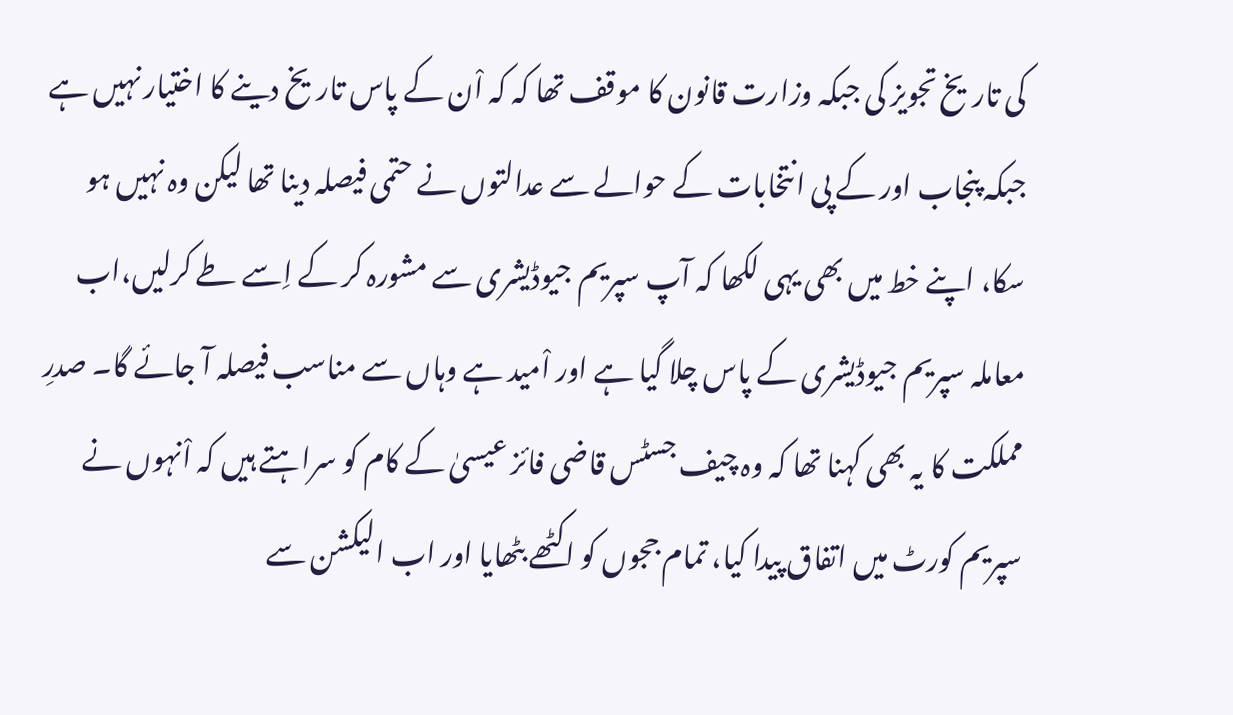کی تاریخ تجویز کی جبکہ وزارت قانون کا موقف تھا کہ کہ اْن کے پاس تاریخ دینے کا اختیار نہیں ہے جبکہ پنجاب اور کے پی انتخابات کے حوالے سے عدالتوں نے حتمی فیصلہ دینا تھا لیکن وہ نہیں ہو سکا، اپنے خط میں بھی یہی لکھا کہ آپ سپریم جیوڈیشری سے مشورہ کر کے اِسے طے کرلیں،اب معاملہ سپریم جیوڈیشری کے پاس چلا گیا ہے اور اْمید ہے وہاں سے مناسب فیصلہ آ جائے گا۔ صدرِ مملکت کا یہ بھی کہنا تھا کہ وہ چیف جسٹس قاضی فائز عیسیٰ کے کام کو سراہتے ہیں کہ اْنہوں نے سپریم کورٹ میں اتفاق پیدا کیا، تمام ججوں کو اکٹھے بٹھایا اور اب الیکشن سے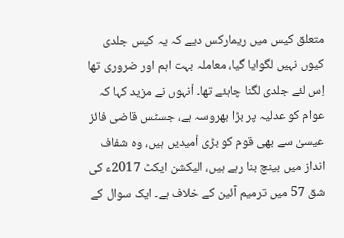متعلق کیس میں ریمارکس دیے کہ یہ کیس جلدی کیوں نہیں لگوایا گیا، معاملہ بہت اہم اور ضروری تھا اِس لئے جلدی لگنا چاہئے تھا۔ اْنہوں نے مزید کہا کہ عوام کو عدلیہ پر بڑا بھروسہ ہے، جسٹس قاضی فائز عیسیٰ سے بھی قوم کو بڑی اْمیدیں ہیں، وہ شفاف انداز میں بینچ بنا رہے ہیں، الیکشن ایکٹ 2017ء کی شق 57 میں ترمیم آئین کے خلاف ہے۔ ایک سوال کے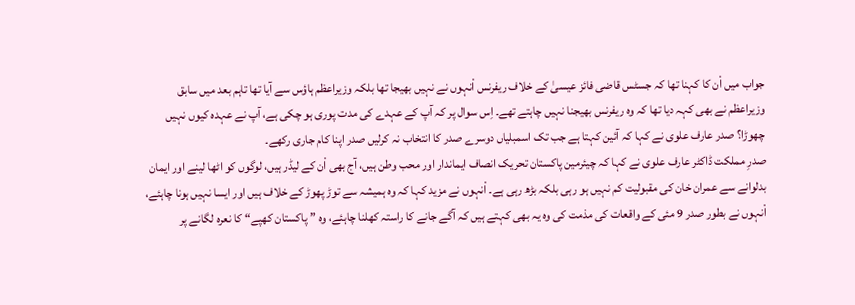جواب میں اْن کا کہنا تھا کہ جسٹس قاضی فائز عیسیٰ کے خلاف ریفرنس اْنہوں نے نہیں بھیجا تھا بلکہ وزیراعظم ہاؤس سے آیا تھا تاہم بعد میں سابق وزیراعظم نے بھی کہہ دیا تھا کہ وہ ریفرنس بھیجنا نہیں چاہتے تھے۔ اِس سوال پر کہ آپ کے عہدے کی مدت پوری ہو چکی ہے، آپ نے عہدہ کیوں نہیں چھوڑا؟ صدر عارف علوی نے کہا کہ آئین کہتا ہے جب تک اسمبلیاں دوسرے صدر کا انتخاب نہ کرلیں صدر اپنا کام جاری رکھے۔
صدرِ مملکت ڈاکٹر عارف علوی نے کہا کہ چیئرمین پاکستان تحریک انصاف ایماندار اور محب وطن ہیں، آج بھی اْن کے لیڈر ہیں، لوگوں کو اٹھا لینے اور ایمان بدلوانے سے عمران خان کی مقبولیت کم نہیں ہو رہی بلکہ بڑھ رہی ہے۔ اْنہوں نے مزید کہا کہ وہ ہمیشہ سے توڑ پھوڑ کے خلاف ہیں اور ایسا نہیں ہونا چاہئے، اْنہوں نے بطور صدر 9 مئی کے واقعات کی مذمت کی وہ یہ بھی کہتے ہیں کہ آگے جانے کا راستہ کھلنا چاہئے، وہ ”پاکستان کھپے“ کا نعرہ لگانے پر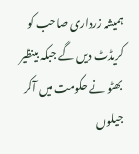ہمیشہ زرداری صاحب کو کریڈٹ دیں گے جبکہ بینظیر بھٹو نے حکومت میں آکر جیلوں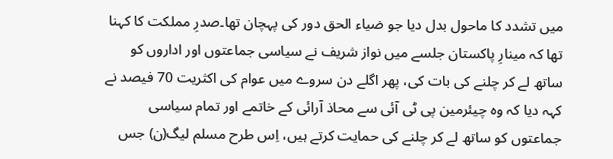میں تشدد کا ماحول بدل دیا جو ضیاء الحق دور کی پہچان تھا۔صدرِ مملکت کا کہنا تھا کہ مینارِ پاکستان جلسے میں نواز شریف نے سیاسی جماعتوں اور اداروں کو ساتھ لے کر چلنے کی بات کی، پھر اگلے دن سروے میں عوام کی اکثریت 70 فیصد نے کہہ دیا کہ وہ چیئرمین پی ٹی آئی سے محاذ آرائی کے خاتمے اور تمام سیاسی جماعتوں کو ساتھ لے کر چلنے کی حمایت کرتے ہیں، اِس طرح مسلم لیگ(ن) جس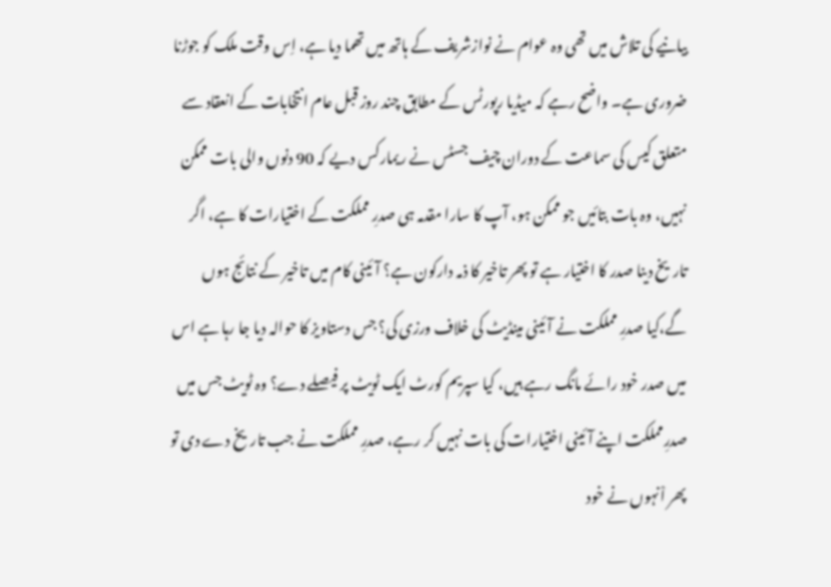بیانیے کی تلاش میں تھی وہ عوام نے نوازشریف کے ہاتھ میں تھما دیا ہے، اِس وقت ملک کو جوڑنا ضروری ہے۔ واضح رہے کہ میڈیا رپورٹس کے مطابق چند روز قبل عام انتخابات کے انعقاد سے متعلق کیس کی سماعت کے دوران چیف جسٹس نے ریمارکس دیے کہ 90 دنوں والی بات ممکن نہیں، وہ بات بتائیں جو ممکن ہو، آپ کا سارا مقدمہ ہی صدرِ مملکت کے اختیارات کا ہے، اگر تاریخ دینا صدر کا اختیار ہے تو پھر تاخیر کا ذمہ دارکون ہے؟ آئینی کام میں تاخیر کے نتائج ہوں گے،کیا صدرِ مملکت نے آئینی مینڈیٹ کی خلاف ورزی کی؟ جس دستاویز کا حوالہ دیا جا رہا ہے اس میں صدر خود رائے مانگ رہے ہیں، کیا سپریم کورٹ ایک ٹویٹ پر فیصلے دے؟ وہ ٹویٹ جس میں صدرِمملکت اپنے آئینی اختیارات کی بات نہیں کر رہے، صدرِ مملکت نے جب تاریخ دے دی تو پھر اْنہوں نے خود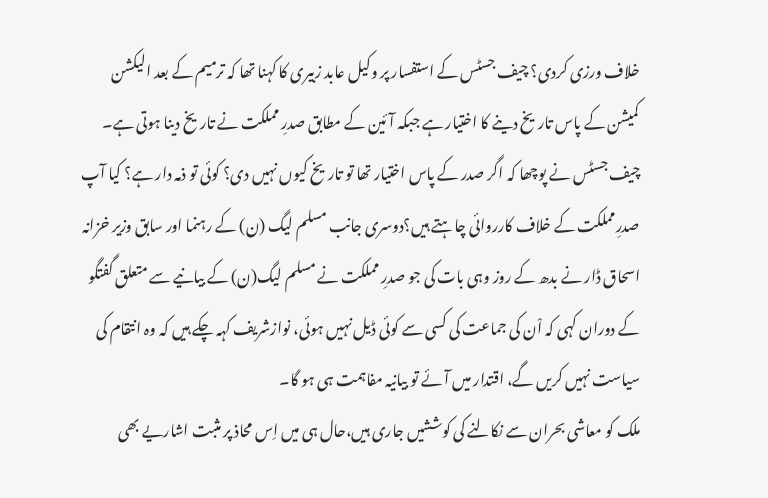خلاف ورزی کردی؟ چیف جسٹس کے استفسار پر وکیل عابد زبیری کا کہنا تھا کہ ترمیم کے بعد الیکشن کمیشن کے پاس تاریخ دینے کا اختیار ہے جبکہ آئین کے مطابق صدرِ مملکت نے تاریخ دینا ہوتی ہے۔ چیف جسٹس نے پوچھا کہ اگر صدر کے پاس اختیار تھا تو تاریخ کیوں نہیں دی؟ کوئی تو ذمہ دار ہے؟ کیا آپ صدرِمملکت کے خلاف کارروائی چاہتے ہیں؟دوسری جانب مسلم لیگ (ن) کے رہنما اور سابق وزیر خزانہ اسحاق ڈار نے بدھ کے روز وہی بات کی جو صدرِ مملکت نے مسلم لیگ(ن) کے بیانیے سے متعلق گفتگو کے دوران کہی کہ اْن کی جماعت کی کسی سے کوئی ڈیل نہیں ہوئی، نوازشریف کہہ چکے ہیں کہ وہ انتقام کی سیاست نہیں کریں گے، اقتدار میں آئے تو بیانیہ مفاہمت ہی ہو گا۔
ملک کو معاشی بحران سے نکالنے کی کوششیں جاری ہیں،حال ہی میں اِس محاذ پر مثبت اشاریے بھی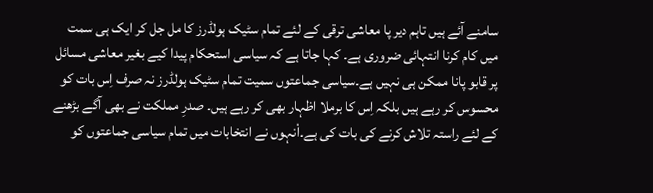سامنے آئے ہیں تاہم دیر پا معاشی ترقی کے لئے تمام سٹیک ہولڈرز کا مل جل کر ایک ہی سمت میں کام کرنا انتہائی ضروری ہے۔ کہا جاتا ہے کہ سیاسی استحکام پیدا کیے بغیر معاشی مسائل پر قابو پانا ممکن ہی نہیں ہے۔سیاسی جماعتوں سمیت تمام سٹیک ہولڈرز نہ صرف اِس بات کو محسوس کر رہے ہیں بلکہ اِس کا برملا اظہار بھی کر رہے ہیں۔ صدرِ مملکت نے بھی آگے بڑھنے کے لئے راستہ تلاش کرنے کی بات کی ہے۔اْنہوں نے انتخابات میں تمام سیاسی جماعتوں کو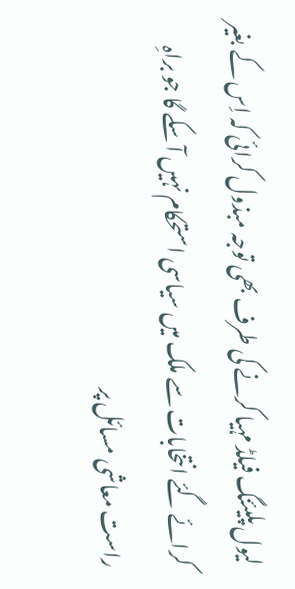لیول پلیئنگ فیلڈ مہیا کرنے کی طرف بھی توجہ مبذول کرائی کہ اِس کے بغیر کرائے گئے انتخابات سے ملک میں سیاسی استحکام نہیں آ سکے گا جو براہِ راست معاشی مسائل پر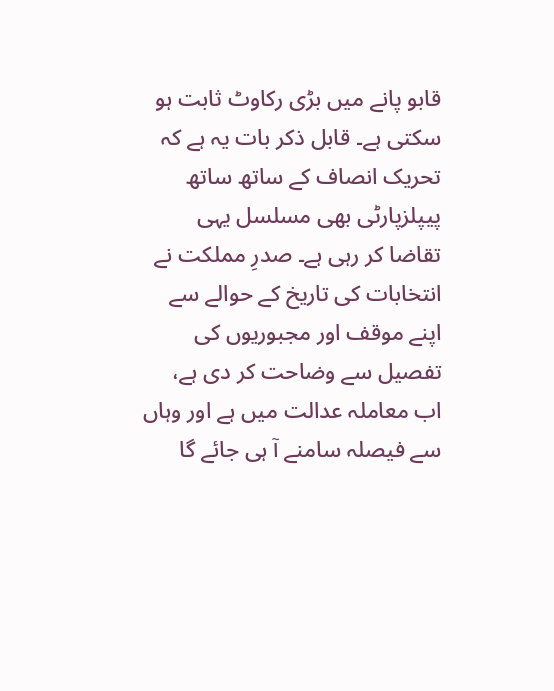قابو پانے میں بڑی رکاوٹ ثابت ہو سکتی ہے۔ قابل ذکر بات یہ ہے کہ تحریک انصاف کے ساتھ ساتھ پیپلزپارٹی بھی مسلسل یہی تقاضا کر رہی ہے۔ صدرِ مملکت نے انتخابات کی تاریخ کے حوالے سے اپنے موقف اور مجبوریوں کی تفصیل سے وضاحت کر دی ہے، اب معاملہ عدالت میں ہے اور وہاں سے فیصلہ سامنے آ ہی جائے گا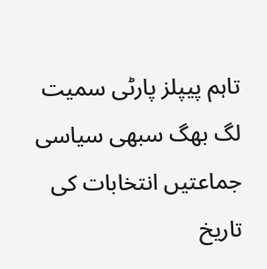تاہم پیپلز پارٹی سمیت لگ بھگ سبھی سیاسی جماعتیں انتخابات کی تاریخ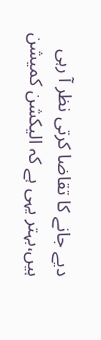دیے جانے کا تقاضا کرتی نظر آ رہی ہیں،بہتر یہی ہے کہ الیکشن کمیشن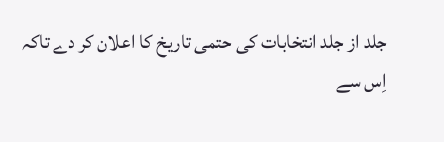جلد از جلد انتخابات کی حتمی تاریخ کا اعلان کر دے تاکہ اِس سے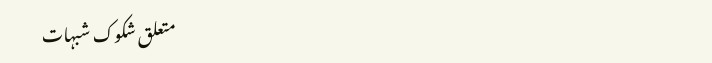متعلق شکوک شبہات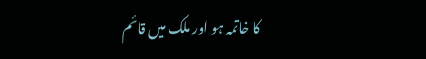کا خاتمہ ہو اور ملک میں قائم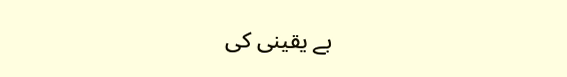بے یقینی کی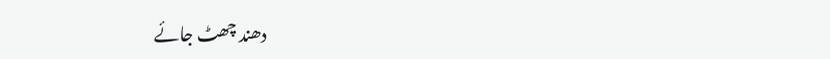دھند چھٹ جائے